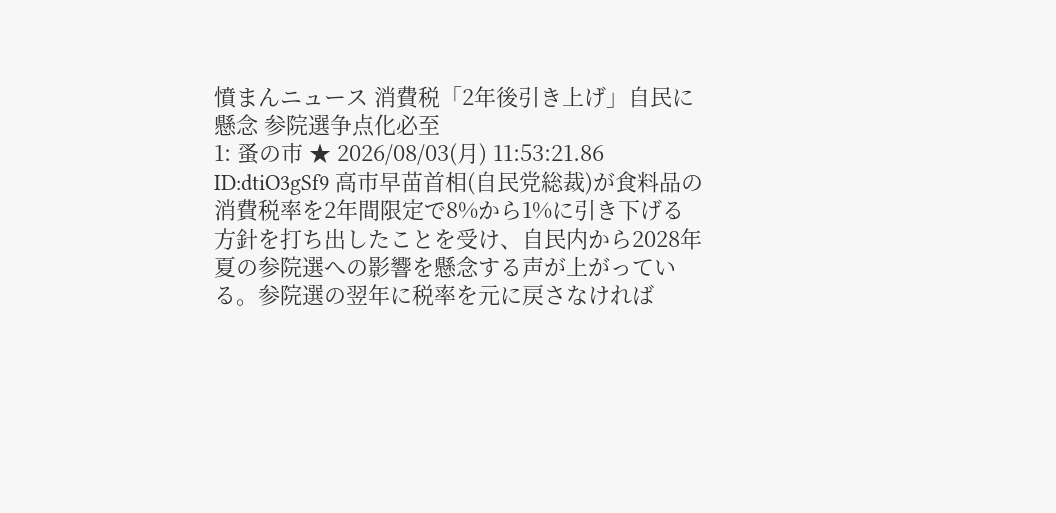憤まんニュース 消費税「2年後引き上げ」自民に懸念 参院選争点化必至
1: 蚤の市 ★ 2026/08/03(月) 11:53:21.86 ID:dtiO3gSf9 高市早苗首相(自民党総裁)が食料品の消費税率を2年間限定で8%から1%に引き下げる方針を打ち出したことを受け、自民内から2028年夏の参院選への影響を懸念する声が上がっている。参院選の翌年に税率を元に戻さなければ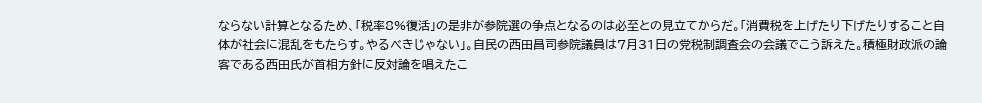ならない計算となるため、「税率8%復活」の是非が参院選の争点となるのは必至との見立てからだ。「消費税を上げたり下げたりすること自体が社会に混乱をもたらす。やるべきじゃない」。自民の西田昌司参院議員は7月31日の党税制調査会の会議でこう訴えた。積極財政派の論客である西田氏が首相方針に反対論を唱えたこ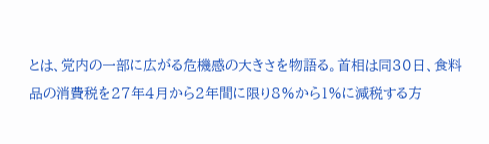とは、党内の一部に広がる危機感の大きさを物語る。首相は同30日、食料品の消費税を27年4月から2年間に限り8%から1%に減税する方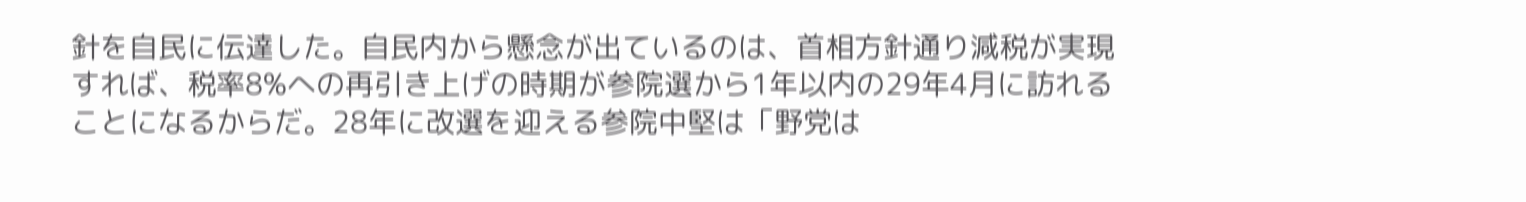針を自民に伝達した。自民内から懸念が出ているのは、首相方針通り減税が実現すれば、税率8%への再引き上げの時期が参院選から1年以内の29年4月に訪れることになるからだ。28年に改選を迎える参院中堅は「野党は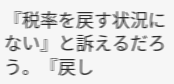『税率を戻す状況にない』と訴えるだろう。『戻し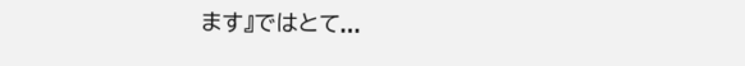ます』ではとて...